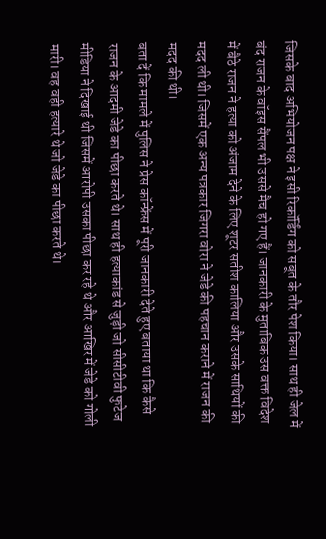जिसके बाद अभियोजन पक्ष ने इसी रिकॉर्डिंग को सबूत के तौर पेश किया। साथ ही जेल में बंद राजन के वॉइस सैंपल भी उससे मैच हो गए हैं। जानकारी के मुताबिक उस वक्त विदेश में बैठे राजन ने हत्या को अंजाम देने के लिए शूटर सतीश कालिया और उसके साथियों की मदद ली थी। जिसमें एक अन्य पत्रकार जिगरा वोरा ने जेडे की पहचान कराने में राजन की मदद की थी।
बता दें कि मामले में पुलिस ने प्रेस कॉन्फ्रेंस में पूरी जानकारी देते हुए बताया था कि कैसे राजन के आदमी जेडे का पीछा करते थे। साथ ही हत्याकांड से जुड़ी जो सीसीटीवी फुटेज मीडिया ने दिखाई थी जिसमें आरोपी उसका पीछा कर रहे थे और आखिर में जेडे को गोली मारी। वह वही हत्यारे थे जो जेडे का पीछा करते थे।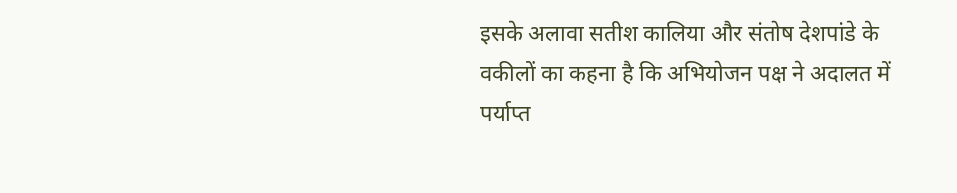इसके अलावा सतीश कालिया और संतोष देशपांडे के वकीलों का कहना है कि अभियोजन पक्ष ने अदालत में पर्याप्त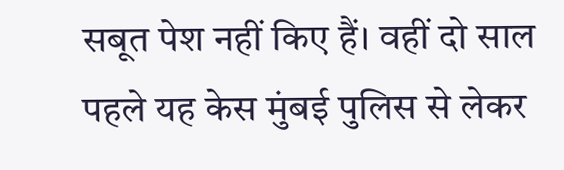सबूत पेश नहीं किए हैं। वहीं दो साल पहले यह केस मुंबई पुलिस से लेकर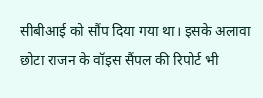सीबीआई को सौंप दिया गया था। इसके अलावा छोटा राजन के वॉइस सैंपल की रिपोर्ट भी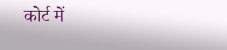कोर्ट में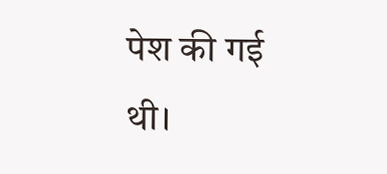पेश की गई थी।